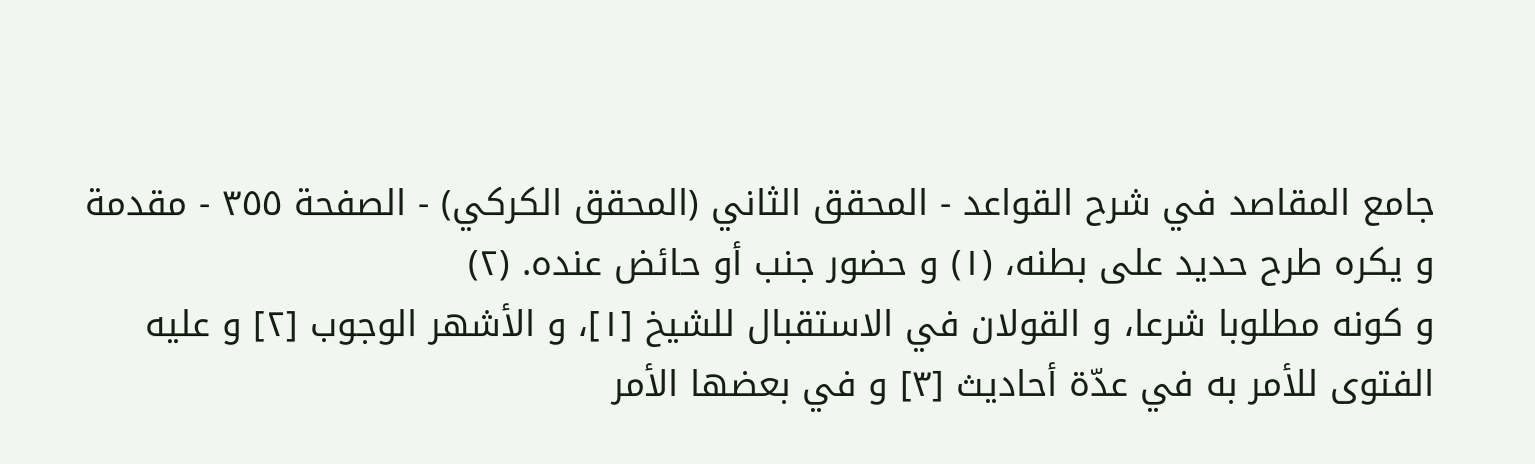جامع المقاصد في شرح القواعد - المحقق الثاني (المحقق الكركي) - الصفحة ٣٥٥ - مقدمة
و يكره طرح حديد على بطنه، (١) و حضور جنب أو حائض عنده. (٢)
و كونه مطلوبا شرعا، و القولان في الاستقبال للشيخ [١]، و الأشهر الوجوب [٢] و عليه الفتوى للأمر به في عدّة أحاديث [٣] و في بعضها الأمر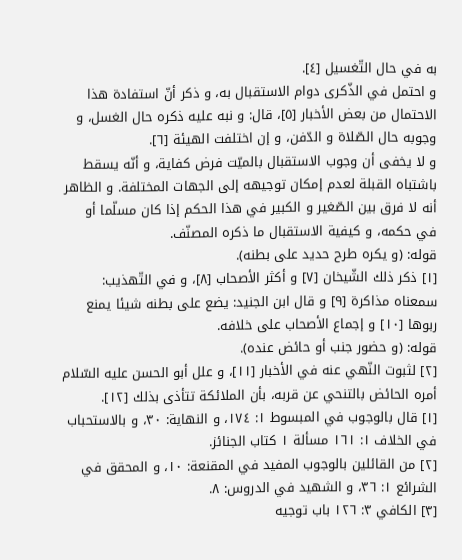به في حال التّغسيل [٤].
و احتمل في الذّكرى دوام الاستقبال به، و ذكر أنّ استفادة هذا الاحتمال من بعض الأخبار [٥]، قال: و نبه عليه ذكره حال الغسل، و وجوبه حال الصّلاة و الدّفن، و إن اختلفت الهيئة [٦].
و لا يخفى أن وجوب الاستقبال بالميّت فرض كفاية، و أنّه يسقط باشتباه القبلة لعدم إمكان توجيهه إلى الجهات المختلفة. و الظاهر أنه لا فرق بين الصّغير و الكبير في هذا الحكم إذا كان مسلّما أو في حكمه، و كيفية الاستقبال ما ذكره المصنّف.
قوله: (و يكره طرح حديد على بطنه).
[١] ذكر ذلك الشّيخان [٧] و أكثر الأصحاب [٨]، و في التّهذيب: سمعناه مذاكرة [٩] و قال ابن الجنيد: يضع على بطنه شيئا يمنع ربوها [١٠] و إجماع الأصحاب على خلافه.
قوله: (و حضور جنب أو حائض عنده).
[٢] لثبوت النّهي عنه في الأخبار [١١]، و علل أبو الحسن عليه السّلام أمره الحائض بالتنحي عن قربه، بأن الملائكة تتأذى بذلك [١٢].
[١] قال بالوجوب في المبسوط ١: ١٧٤، و النهاية: ٣٠، و بالاستحباب في الخلاف ١: ١٦١ مسألة ١ كتاب الجنائز.
[٢] من القائلين بالوجوب المفيد في المقنعة: ١٠، و المحقق في الشرائع ١: ٣٦، و الشهيد في الدروس: ٨.
[٣] الكافي ٣: ١٢٦ باب توجيه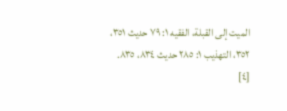الميت إلى القبلة، الفقيه ١: ٧٩ حديث ٣٥١، ٣٥٢، التهذيب ١: ٢٨٥ حديث ٨٣٤، ٨٣٥.
[٤]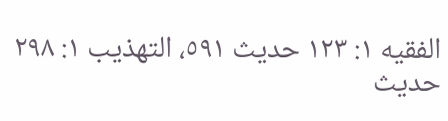الفقيه ١: ١٢٣ حديث ٥٩١، التهذيب ١: ٢٩٨ حديث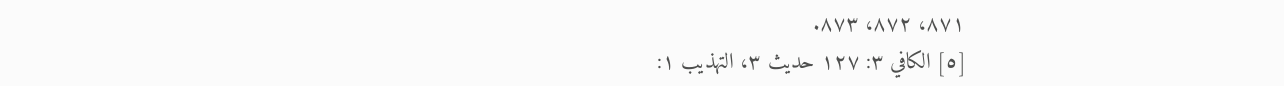٨٧١، ٨٧٢، ٨٧٣.
[٥] الكافي ٣: ١٢٧ حديث ٣، التهذيب ١: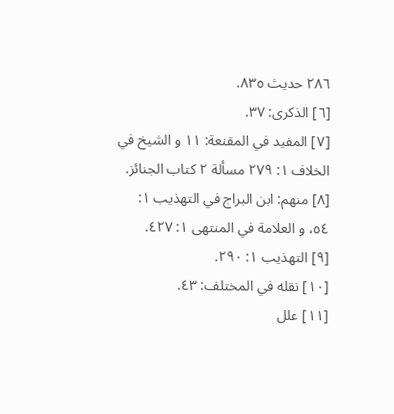٢٨٦ حديث ٨٣٥.
[٦] الذكرى: ٣٧.
[٧] المفيد في المقنعة: ١١ و الشيخ في الخلاف ١: ٢٧٩ مسألة ٢ كتاب الجنائز.
[٨] منهم: ابن البراج في التهذيب ١: ٥٤، و العلامة في المنتهى ١: ٤٢٧.
[٩] التهذيب ١: ٢٩٠.
[١٠] نقله في المختلف: ٤٣.
[١١] علل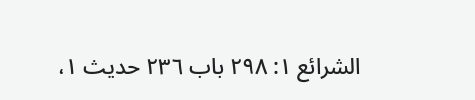الشرائع ١: ٢٩٨ باب ٢٣٦ حديث ١،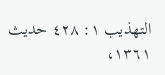التهذيب ١: ٤٢٨ حديث ١٣٦١،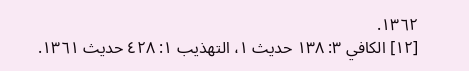١٣٦٢.
[١٢] الكافي ٣: ١٣٨ حديث ١، التهذيب ١: ٤٢٨ حديث ١٣٦١.